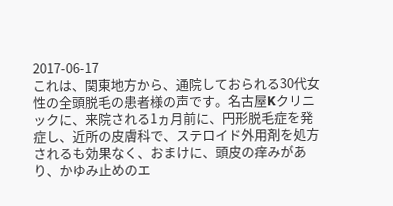2017-06-17
これは、関東地方から、通院しておられる30代女性の全頭脱毛の患者様の声です。名古屋Kクリニックに、来院される1ヵ月前に、円形脱毛症を発症し、近所の皮膚科で、ステロイド外用剤を処方されるも効果なく、おまけに、頭皮の痒みがあり、かゆみ止めのエ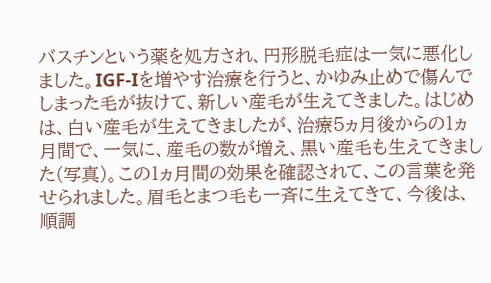バスチンという薬を処方され、円形脱毛症は一気に悪化しました。IGF-Iを増やす治療を行うと、かゆみ止めで傷んでしまった毛が抜けて、新しい産毛が生えてきました。はじめは、白い産毛が生えてきましたが、治療5ヵ月後からの1ヵ月間で、一気に、産毛の数が増え、黒い産毛も生えてきました(写真)。この1ヵ月間の効果を確認されて、この言葉を発せられました。眉毛とまつ毛も一斉に生えてきて、今後は、順調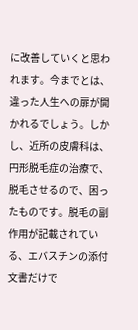に改善していくと思われます。今までとは、違った人生への扉が開かれるでしょう。しかし、近所の皮膚科は、円形脱毛症の治療で、脱毛させるので、困ったものです。脱毛の副作用が記載されている、エバスチンの添付文書だけで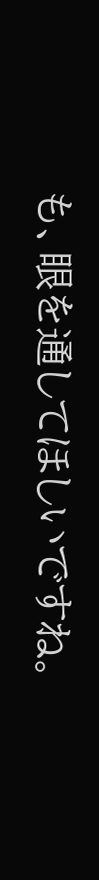も、眼を通してほしいですね。